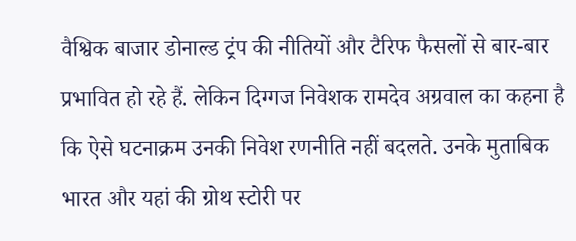वैश्विक बाजार डोनाल्ड ट्रंप की नीतियों और टैरिफ फैसलों से बार-बार प्रभावित हो रहे हैं. लेकिन दिग्गज निवेशक रामदेव अग्रवाल का कहना है कि ऐसे घटनाक्रम उनकी निवेश रणनीति नहीं बदलते. उनके मुताबिक भारत और यहां की ग्रोथ स्टोरी पर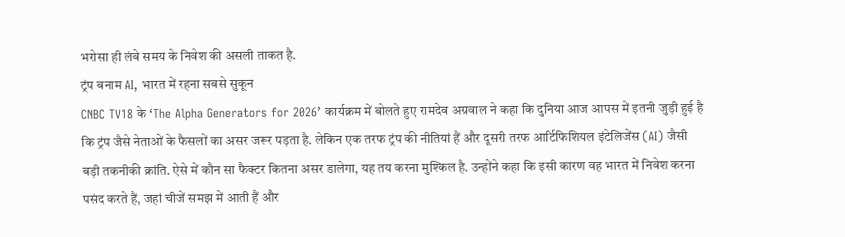भरोसा ही लंबे समय के निवेश की असली ताकत है.
ट्रंप बनाम AI, भारत में रहना सबसे सुकून
CNBC TV18 के ‘The Alpha Generators for 2026’ कार्यक्रम में बोलते हुए रामदेव अग्रवाल ने कहा कि दुनिया आज आपस में इतनी जुड़ी हुई है कि ट्रंप जैसे नेताओं के फैसलों का असर जरूर पड़ता है. लेकिन एक तरफ ट्रंप की नीतियां हैं और दूसरी तरफ आर्टिफिशियल इंटेलिजेंस (AI) जैसी बड़ी तकनीकी क्रांति. ऐसे में कौन सा फैक्टर कितना असर डालेगा, यह तय करना मुश्किल है. उन्होंने कहा कि इसी कारण वह भारत में निवेश करना पसंद करते हैं, जहां चीजें समझ में आती हैं और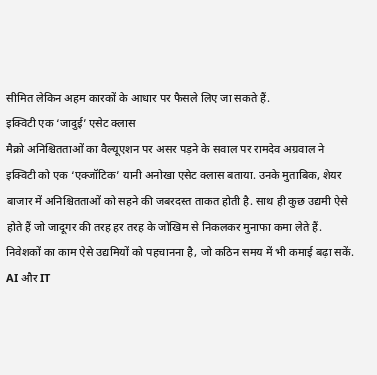सीमित लेकिन अहम कारकों के आधार पर फैसले लिए जा सकते हैं.
इक्विटी एक ‘जादुई’ एसेट क्लास
मैक्रो अनिश्चितताओं का वैल्यूएशन पर असर पड़ने के सवाल पर रामदेव अग्रवाल ने इक्विटी को एक ‘एक्जॉटिक’ यानी अनोखा एसेट क्लास बताया. उनके मुताबिक, शेयर बाजार में अनिश्चितताओं को सहने की जबरदस्त ताकत होती है. साथ ही कुछ उद्यमी ऐसे होते हैं जो जादूगर की तरह हर तरह के जोखिम से निकलकर मुनाफा कमा लेते हैं. निवेशकों का काम ऐसे उद्यमियों को पहचानना है, जो कठिन समय में भी कमाई बढ़ा सकें.
AI और IT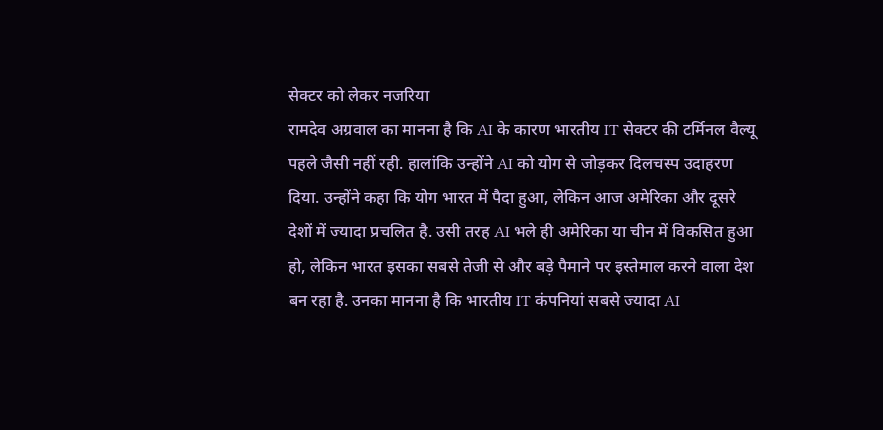सेक्टर को लेकर नजरिया
रामदेव अग्रवाल का मानना है कि AI के कारण भारतीय IT सेक्टर की टर्मिनल वैल्यू पहले जैसी नहीं रही. हालांकि उन्होंने AI को योग से जोड़कर दिलचस्प उदाहरण दिया. उन्होंने कहा कि योग भारत में पैदा हुआ, लेकिन आज अमेरिका और दूसरे देशों में ज्यादा प्रचलित है. उसी तरह AI भले ही अमेरिका या चीन में विकसित हुआ हो, लेकिन भारत इसका सबसे तेजी से और बड़े पैमाने पर इस्तेमाल करने वाला देश बन रहा है. उनका मानना है कि भारतीय IT कंपनियां सबसे ज्यादा AI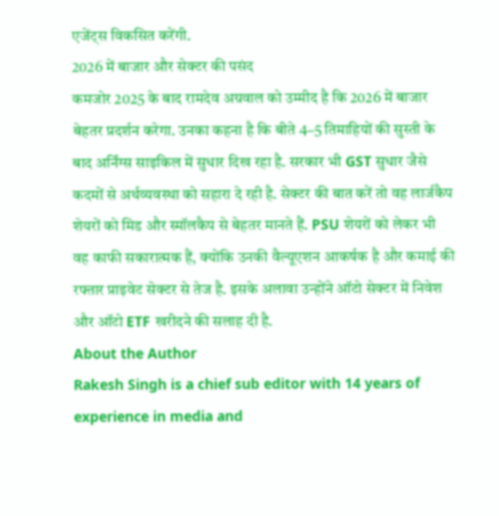एजेंट्स विकसित करेंगी.
2026 में बाजार और सेक्टर की पसंद
कमजोर 2025 के बाद रामदेव अग्रवाल को उम्मीद है कि 2026 में बाजार बेहतर प्रदर्शन करेगा. उनका कहना है कि बीते 4–5 तिमाहियों की सुस्ती के बाद अर्निंग्स साइकिल में सुधार दिख रहा है. सरकार भी GST सुधार जैसे कदमों से अर्थव्यवस्था को सहारा दे रही है. सेक्टर की बात करें तो वह लार्जकैप शेयरों को मिड और स्मॉलकैप से बेहतर मानते हैं. PSU शेयरों को लेकर भी वह काफी सकारात्मक हैं, क्योंकि उनकी वैल्यूएशन आकर्षक है और कमाई की रफ्तार प्राइवेट सेक्टर से तेज है. इसके अलावा उन्होंने ऑटो सेक्टर में निवेश और ऑटो ETF खरीदने की सलाह दी है.
About the Author
Rakesh Singh is a chief sub editor with 14 years of experience in media and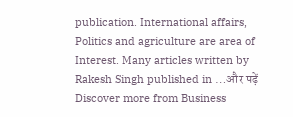publication. International affairs, Politics and agriculture are area of Interest. Many articles written by Rakesh Singh published in …और पढ़ें
Discover more from Business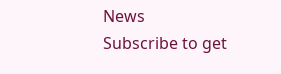News
Subscribe to get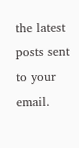the latest posts sent to your email.